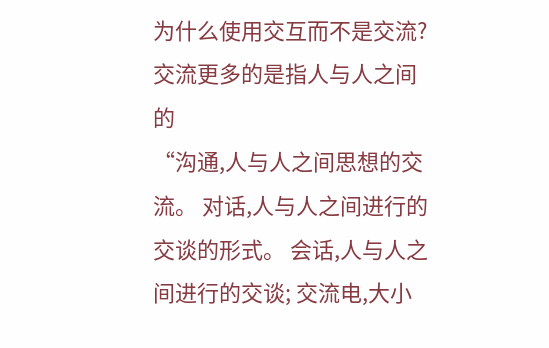为什么使用交互而不是交流?
交流更多的是指人与人之间的
“沟通,人与人之间思想的交流。 对话,人与人之间进行的交谈的形式。 会话,人与人之间进行的交谈; 交流电,大小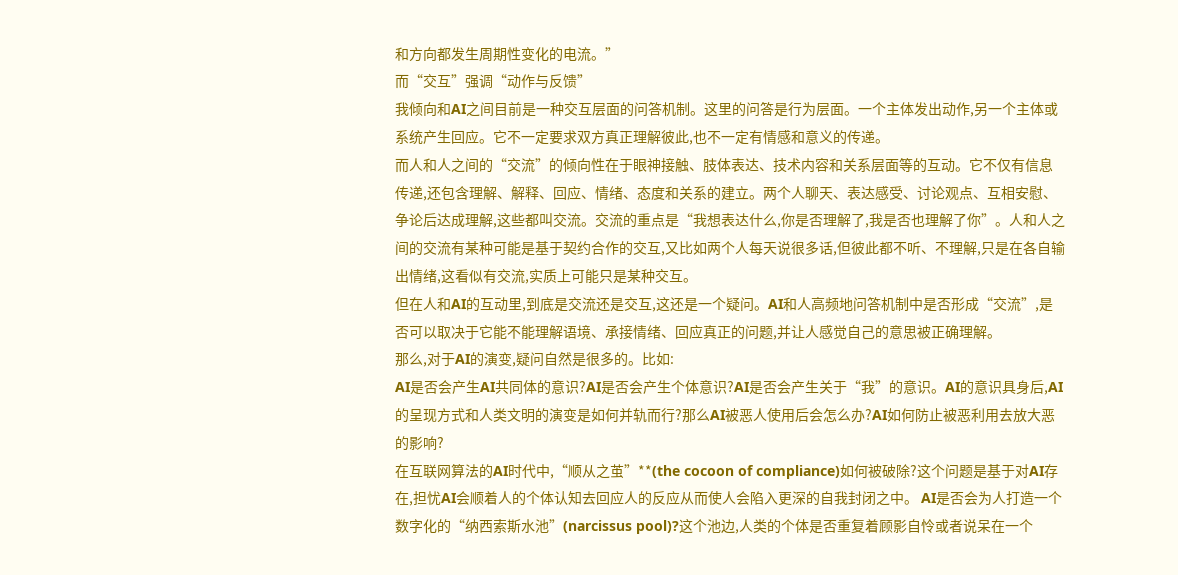和方向都发生周期性变化的电流。”
而“交互”强调“动作与反馈”
我倾向和AI之间目前是一种交互层面的问答机制。这里的问答是行为层面。一个主体发出动作,另一个主体或系统产生回应。它不一定要求双方真正理解彼此,也不一定有情感和意义的传递。
而人和人之间的“交流”的倾向性在于眼神接触、肢体表达、技术内容和关系层面等的互动。它不仅有信息传递,还包含理解、解释、回应、情绪、态度和关系的建立。两个人聊天、表达感受、讨论观点、互相安慰、争论后达成理解,这些都叫交流。交流的重点是“我想表达什么,你是否理解了,我是否也理解了你”。人和人之间的交流有某种可能是基于契约合作的交互,又比如两个人每天说很多话,但彼此都不听、不理解,只是在各自输出情绪,这看似有交流,实质上可能只是某种交互。
但在人和AI的互动里,到底是交流还是交互,这还是一个疑问。AI和人高频地问答机制中是否形成“交流”,是否可以取决于它能不能理解语境、承接情绪、回应真正的问题,并让人感觉自己的意思被正确理解。
那么,对于AI的演变,疑问自然是很多的。比如:
AI是否会产生AI共同体的意识?AI是否会产生个体意识?AI是否会产生关于“我”的意识。AI的意识具身后,AI的呈现方式和人类文明的演变是如何并轨而行?那么AI被恶人使用后会怎么办?AI如何防止被恶利用去放大恶的影响?
在互联网算法的AI时代中,“顺从之茧”**(the cocoon of compliance)如何被破除?这个问题是基于对AI存在,担忧AI会顺着人的个体认知去回应人的反应从而使人会陷入更深的自我封闭之中。 AI是否会为人打造一个数字化的“纳西索斯水池”(narcissus pool)?这个池边,人类的个体是否重复着顾影自怜或者说呆在一个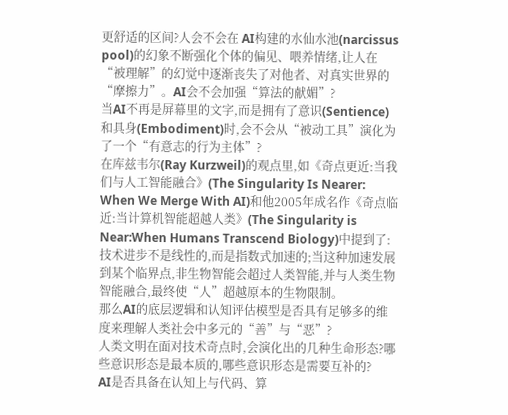更舒适的区间?人会不会在 AI构建的水仙水池(narcissus pool)的幻象不断强化个体的偏见、喂养情绪,让人在“被理解”的幻觉中逐渐丧失了对他者、对真实世界的“摩擦力”。AI会不会加强“算法的献媚”?
当AI不再是屏幕里的文字,而是拥有了意识(Sentience)和具身(Embodiment)时,会不会从“被动工具”演化为了一个“有意志的行为主体”?
在库兹韦尔(Ray Kurzweil)的观点里,如《奇点更近:当我们与人工智能融合》(The Singularity Is Nearer: When We Merge With AI)和他2005年成名作《奇点临近:当计算机智能超越人类》(The Singularity is Near:When Humans Transcend Biology)中提到了:技术进步不是线性的,而是指数式加速的;当这种加速发展到某个临界点,非生物智能会超过人类智能,并与人类生物智能融合,最终使“人”超越原本的生物限制。
那么AI的底层逻辑和认知评估模型是否具有足够多的维度来理解人类社会中多元的“善”与“恶”?
人类文明在面对技术奇点时,会演化出的几种生命形态?哪些意识形态是最本质的,哪些意识形态是需要互补的?
AI是否具备在认知上与代码、算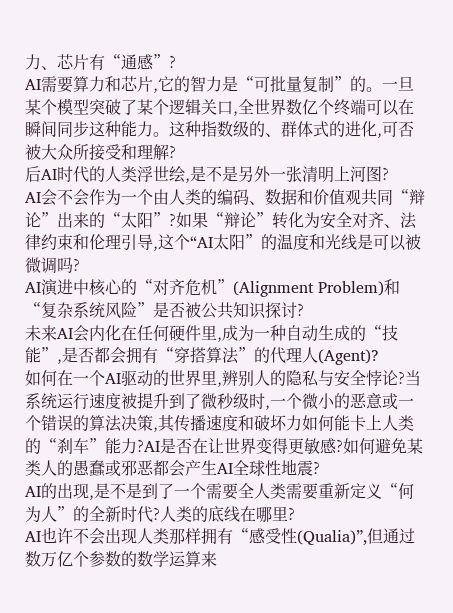力、芯片有“通感”?
AI需要算力和芯片,它的智力是“可批量复制”的。一旦某个模型突破了某个逻辑关口,全世界数亿个终端可以在瞬间同步这种能力。这种指数级的、群体式的进化,可否被大众所接受和理解?
后AI时代的人类浮世绘,是不是另外一张清明上河图?
AI会不会作为一个由人类的编码、数据和价值观共同“辩论”出来的“太阳”?如果“辩论”转化为安全对齐、法律约束和伦理引导,这个“AI太阳”的温度和光线是可以被微调吗?
AI演进中核心的“对齐危机”(Alignment Problem)和“复杂系统风险”是否被公共知识探讨?
未来AI会内化在任何硬件里,成为一种自动生成的“技能”,是否都会拥有“穿搭算法”的代理人(Agent)?
如何在一个AI驱动的世界里,辨别人的隐私与安全悖论?当系统运行速度被提升到了微秒级时,一个微小的恶意或一个错误的算法决策,其传播速度和破坏力如何能卡上人类的“刹车”能力?AI是否在让世界变得更敏感?如何避免某类人的愚蠢或邪恶都会产生AI全球性地震?
AI的出现,是不是到了一个需要全人类需要重新定义“何为人”的全新时代?人类的底线在哪里?
AI也许不会出现人类那样拥有“感受性(Qualia)”,但通过数万亿个参数的数学运算来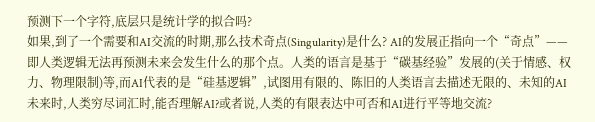预测下一个字符,底层只是统计学的拟合吗?
如果,到了一个需要和AI交流的时期,那么技术奇点(Singularity)是什么? AI的发展正指向一个“奇点”——即人类逻辑无法再预测未来会发生什么的那个点。人类的语言是基于“碳基经验”发展的(关于情感、权力、物理限制)等,而AI代表的是“硅基逻辑”,试图用有限的、陈旧的人类语言去描述无限的、未知的AI未来时,人类穷尽词汇时,能否理解AI?或者说,人类的有限表达中可否和AI进行平等地交流?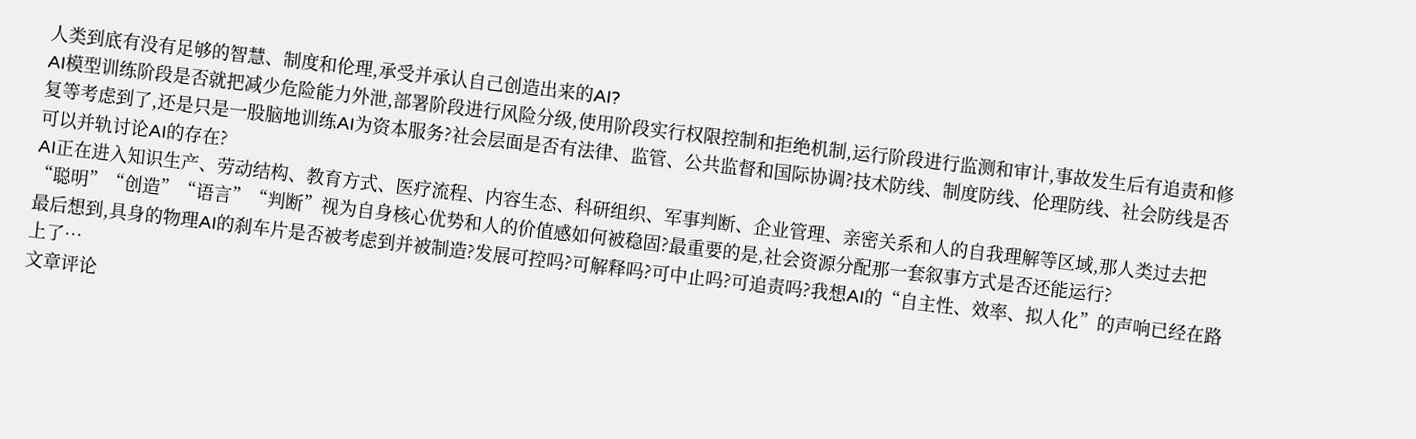人类到底有没有足够的智慧、制度和伦理,承受并承认自己创造出来的AI?
AI模型训练阶段是否就把减少危险能力外泄,部署阶段进行风险分级,使用阶段实行权限控制和拒绝机制,运行阶段进行监测和审计,事故发生后有追责和修复等考虑到了,还是只是一股脑地训练AI为资本服务?社会层面是否有法律、监管、公共监督和国际协调?技术防线、制度防线、伦理防线、社会防线是否可以并轨讨论AI的存在?
AI正在进入知识生产、劳动结构、教育方式、医疗流程、内容生态、科研组织、军事判断、企业管理、亲密关系和人的自我理解等区域,那人类过去把“聪明”“创造”“语言”“判断”视为自身核心优势和人的价值感如何被稳固?最重要的是,社会资源分配那一套叙事方式是否还能运行?
最后想到,具身的物理AI的刹车片是否被考虑到并被制造?发展可控吗?可解释吗?可中止吗?可追责吗?我想AI的“自主性、效率、拟人化”的声响已经在路上了…
文章评论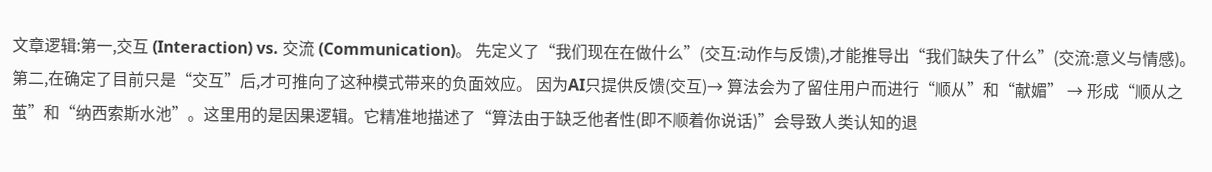文章逻辑:第一,交互 (Interaction) vs. 交流 (Communication)。 先定义了“我们现在在做什么”(交互:动作与反馈),才能推导出“我们缺失了什么”(交流:意义与情感)。
第二,在确定了目前只是“交互”后,才可推向了这种模式带来的负面效应。 因为AI只提供反馈(交互)→ 算法会为了留住用户而进行“顺从”和“献媚” → 形成“顺从之茧”和“纳西索斯水池”。这里用的是因果逻辑。它精准地描述了“算法由于缺乏他者性(即不顺着你说话)”会导致人类认知的退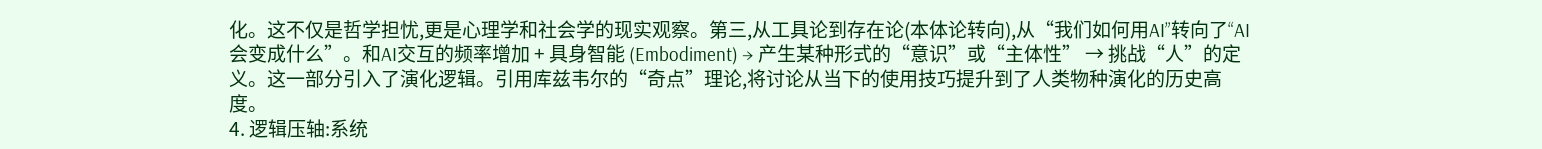化。这不仅是哲学担忧,更是心理学和社会学的现实观察。第三,从工具论到存在论(本体论转向),从“我们如何用AI”转向了“AI会变成什么”。和AI交互的频率增加 + 具身智能 (Embodiment) → 产生某种形式的“意识”或“主体性” → 挑战“人”的定义。这一部分引入了演化逻辑。引用库兹韦尔的“奇点”理论,将讨论从当下的使用技巧提升到了人类物种演化的历史高度。
4. 逻辑压轴:系统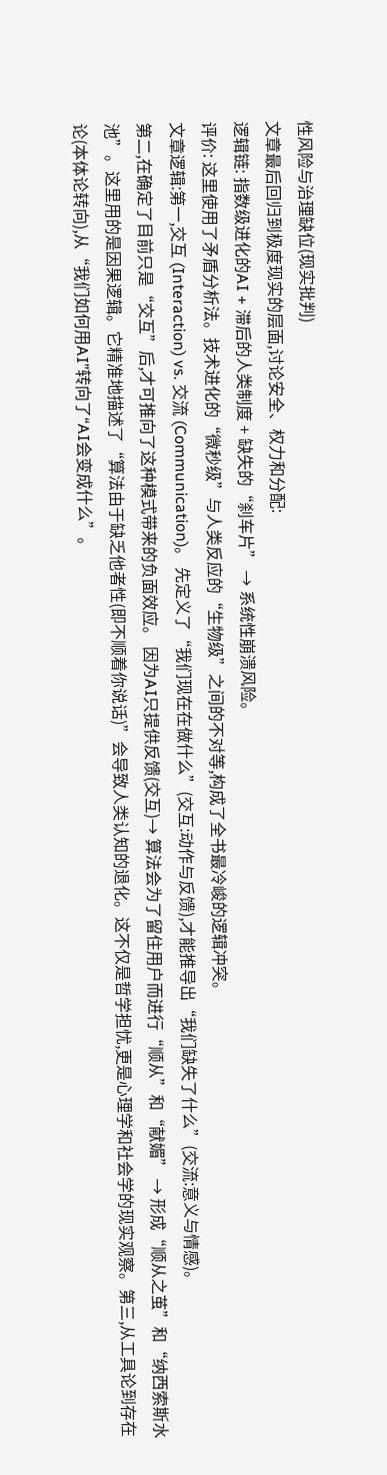性风险与治理缺位(现实批判)
文章最后回归到极度现实的层面,讨论安全、权力和分配:
逻辑链: 指数级进化的AI + 滞后的人类制度 + 缺失的“刹车片” → 系统性崩溃风险。
评价: 这里使用了矛盾分析法。技术进化的“微秒级”与人类反应的“生物级”之间的不对等,构成了全书最冷峻的逻辑冲突。
文章逻辑:第一,交互 (Interaction) vs. 交流 (Communication)。 先定义了“我们现在在做什么”(交互:动作与反馈),才能推导出“我们缺失了什么”(交流:意义与情感)。
第二,在确定了目前只是“交互”后,才可推向了这种模式带来的负面效应。 因为AI只提供反馈(交互)→ 算法会为了留住用户而进行“顺从”和“献媚” → 形成“顺从之茧”和“纳西索斯水池”。这里用的是因果逻辑。它精准地描述了“算法由于缺乏他者性(即不顺着你说话)”会导致人类认知的退化。这不仅是哲学担忧,更是心理学和社会学的现实观察。第三,从工具论到存在论(本体论转向),从“我们如何用AI”转向了“AI会变成什么”。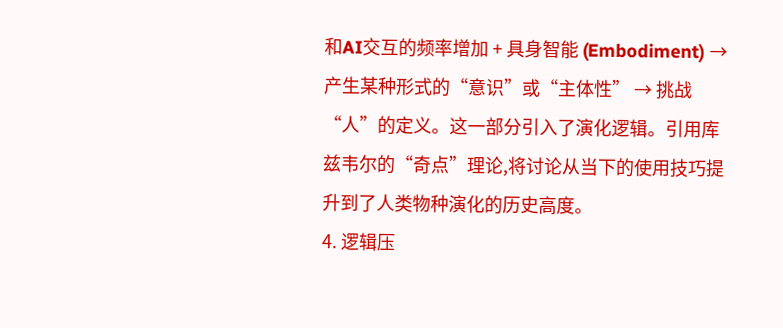和AI交互的频率增加 + 具身智能 (Embodiment) → 产生某种形式的“意识”或“主体性” → 挑战“人”的定义。这一部分引入了演化逻辑。引用库兹韦尔的“奇点”理论,将讨论从当下的使用技巧提升到了人类物种演化的历史高度。
4. 逻辑压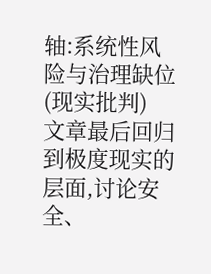轴:系统性风险与治理缺位(现实批判)
文章最后回归到极度现实的层面,讨论安全、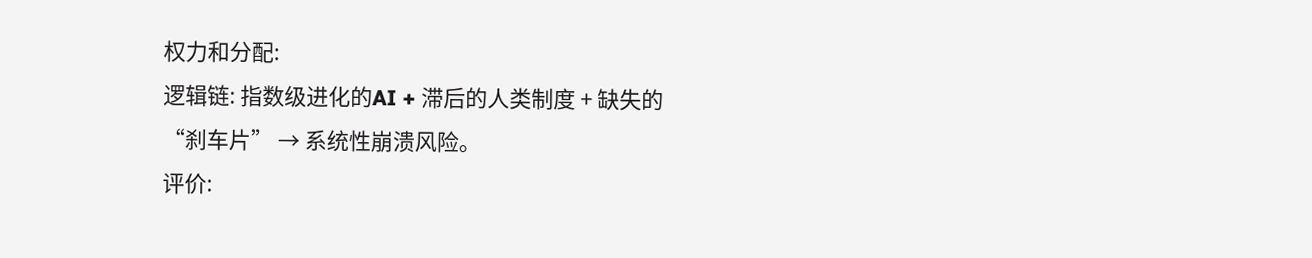权力和分配:
逻辑链: 指数级进化的AI + 滞后的人类制度 + 缺失的“刹车片” → 系统性崩溃风险。
评价: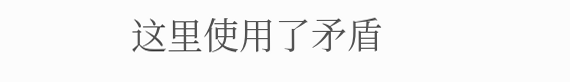这里使用了矛盾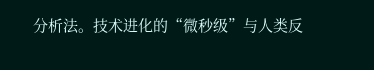分析法。技术进化的“微秒级”与人类反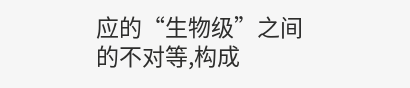应的“生物级”之间的不对等,构成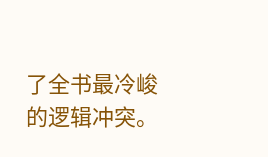了全书最冷峻的逻辑冲突。